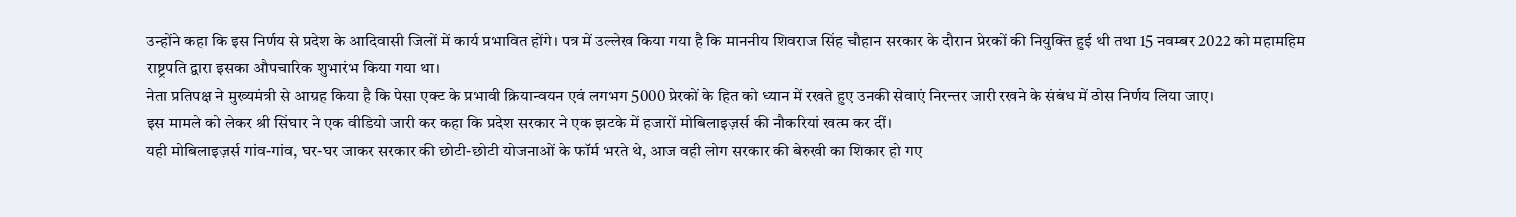उन्होंने कहा कि इस निर्णय से प्रदेश के आदिवासी जिलों में कार्य प्रभावित होंगे। पत्र में उल्लेख किया गया है कि माननीय शिवराज सिंह चौहान सरकार के दौरान प्रेरकों की नियुक्ति हुई थी तथा 15 नवम्बर 2022 को महामहिम राष्ट्रपति द्वारा इसका औपचारिक शुभारंभ किया गया था।
नेता प्रतिपक्ष ने मुख्यमंत्री से आग्रह किया है कि पेसा एक्ट के प्रभावी क्रियान्वयन एवं लगभग 5000 प्रेरकों के हित को ध्यान में रखते हुए उनकी सेवाएं निरन्तर जारी रखने के संबंध में ठोस निर्णय लिया जाए।
इस मामले को लेकर श्री सिंघार ने एक वीडियो जारी कर कहा कि प्रदेश सरकार ने एक झटके में हजारों मोबिलाइज़र्स की नौकरियां खत्म कर दीं।
यही मोबिलाइज़र्स गांव-गांव, घर-घर जाकर सरकार की छोटी-छोटी योजनाओं के फॉर्म भरते थे, आज वही लोग सरकार की बेरुखी का शिकार हो गए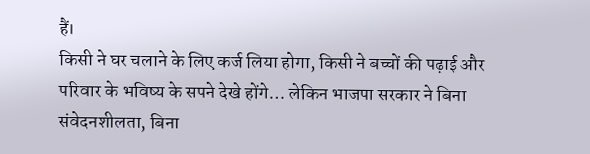हैं।
किसी ने घर चलाने के लिए कर्ज लिया होगा, किसी ने बच्चों की पढ़ाई और परिवार के भविष्य के सपने देखे होंगे… लेकिन भाजपा सरकार ने बिना संवेदनशीलता, बिना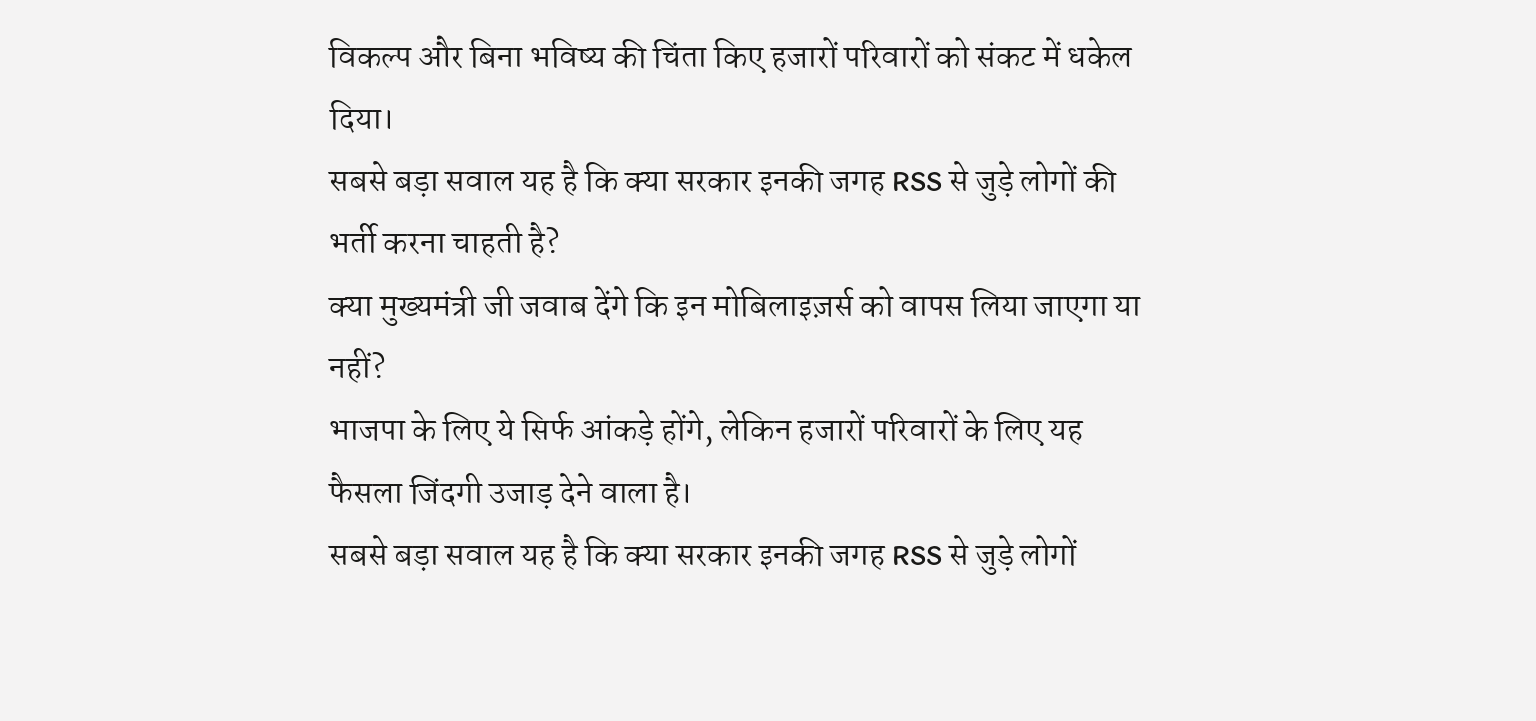विकल्प और बिना भविष्य की चिंता किए हजारों परिवारों को संकट में धकेल दिया।
सबसे बड़ा सवाल यह है कि क्या सरकार इनकी जगह RSS से जुड़े लोगों की भर्ती करना चाहती है?
क्या मुख्यमंत्री जी जवाब देंगे कि इन मोबिलाइज़र्स को वापस लिया जाएगा या नहीं?
भाजपा के लिए ये सिर्फ आंकड़े होंगे, लेकिन हजारों परिवारों के लिए यह फैसला जिंदगी उजाड़ देने वाला है।
सबसे बड़ा सवाल यह है कि क्या सरकार इनकी जगह RSS से जुड़े लोगों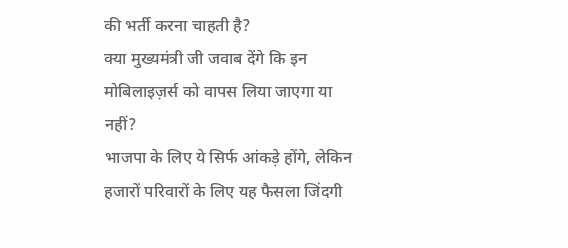की भर्ती करना चाहती है?
क्या मुख्यमंत्री जी जवाब देंगे कि इन मोबिलाइज़र्स को वापस लिया जाएगा या नहीं?
भाजपा के लिए ये सिर्फ आंकड़े होंगे, लेकिन हजारों परिवारों के लिए यह फैसला जिंदगी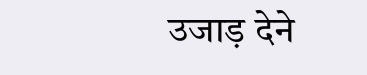उजाड़ देने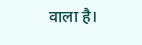वाला है।